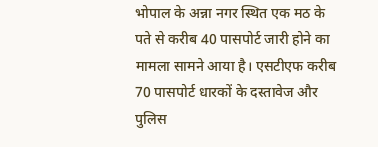भोपाल के अन्ना नगर स्थित एक मठ के पते से करीब 40 पासपोर्ट जारी होने का मामला सामने आया है। एसटीएफ करीब 70 पासपोर्ट धारकों के दस्तावेज और पुलिस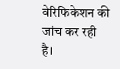वेरिफिकेशन की जांच कर रही है।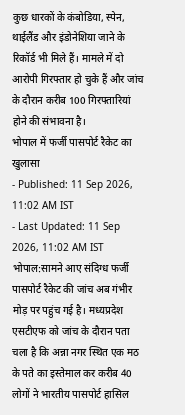कुछ धारकों के कंबोडिया, स्पेन, थाईलैंड और इंडोनेशिया जाने के रिकॉर्ड भी मिले हैं। मामले में दो आरोपी गिरफ्तार हो चुके हैं और जांच के दौरान करीब 100 गिरफ्तारियां होने की संभावना है।
भोपाल में फर्जी पासपोर्ट रैकेट का खुलासा
- Published: 11 Sep 2026, 11:02 AM IST
- Last Updated: 11 Sep 2026, 11:02 AM IST
भोपाल:सामने आए संदिग्ध फर्जी पासपोर्ट रैकेट की जांच अब गंभीर मोड़ पर पहुंच गई है। मध्यप्रदेश एसटीएफ को जांच के दौरान पता चला है कि अन्ना नगर स्थित एक मठ के पते का इस्तेमाल कर करीब 40 लोगों ने भारतीय पासपोर्ट हासिल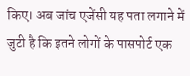किए। अब जांच एजेंसी यह पता लगाने में जुटी है कि इतने लोगों के पासपोर्ट एक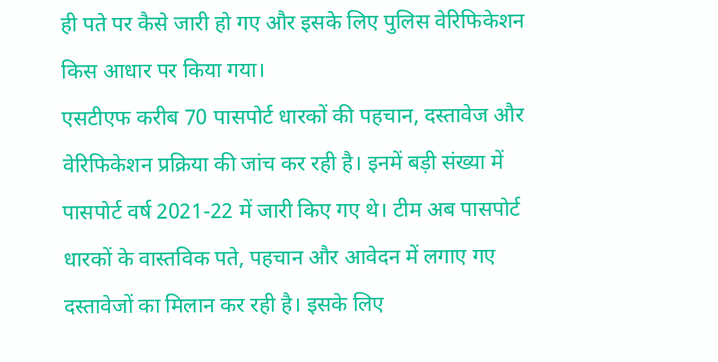ही पते पर कैसे जारी हो गए और इसके लिए पुलिस वेरिफिकेशन किस आधार पर किया गया।
एसटीएफ करीब 70 पासपोर्ट धारकों की पहचान, दस्तावेज और वेरिफिकेशन प्रक्रिया की जांच कर रही है। इनमें बड़ी संख्या में पासपोर्ट वर्ष 2021-22 में जारी किए गए थे। टीम अब पासपोर्ट धारकों के वास्तविक पते, पहचान और आवेदन में लगाए गए दस्तावेजों का मिलान कर रही है। इसके लिए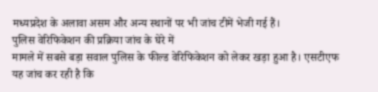मध्यप्रदेश के अलावा असम और अन्य स्थानों पर भी जांच टीमें भेजी गई हैं।
पुलिस वेरिफिकेशन की प्रक्रिया जांच के घेरे में
मामले में सबसे बड़ा सवाल पुलिस के फील्ड वेरिफिकेशन को लेकर खड़ा हुआ है। एसटीएफ यह जांच कर रही है कि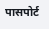पासपोर्ट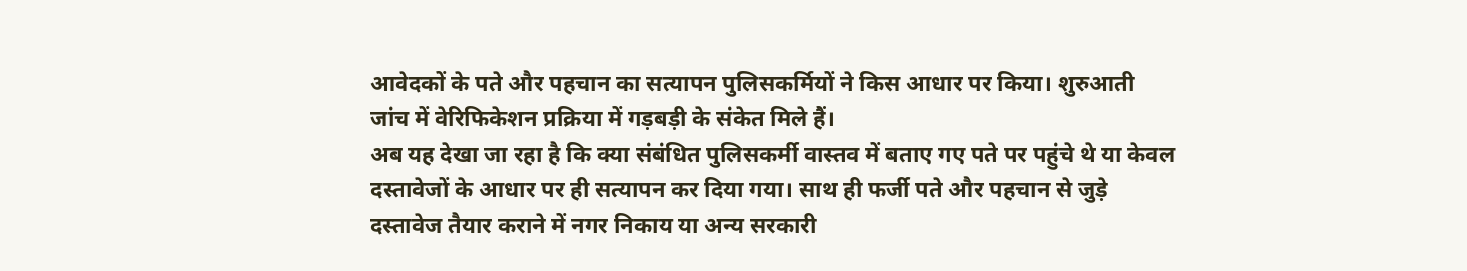आवेदकों के पते और पहचान का सत्यापन पुलिसकर्मियों ने किस आधार पर किया। शुरुआती जांच में वेरिफिकेशन प्रक्रिया में गड़बड़ी के संकेत मिले हैं।
अब यह देखा जा रहा है कि क्या संबंधित पुलिसकर्मी वास्तव में बताए गए पते पर पहुंचे थे या केवल दस्तावेजों के आधार पर ही सत्यापन कर दिया गया। साथ ही फर्जी पते और पहचान से जुड़े दस्तावेज तैयार कराने में नगर निकाय या अन्य सरकारी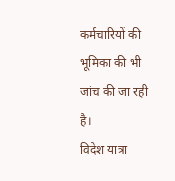कर्मचारियों की भूमिका की भी जांच की जा रही है।
विदेश यात्रा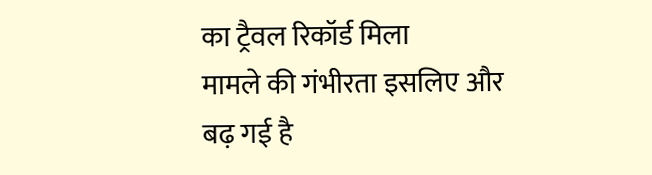का ट्रैवल रिकॉर्ड मिला
मामले की गंभीरता इसलिए और बढ़ गई है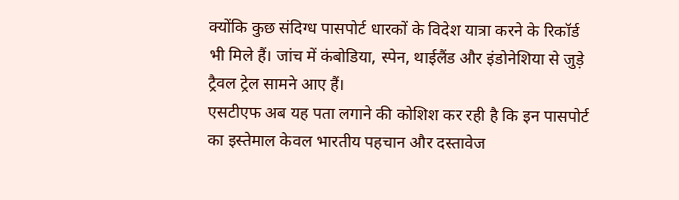क्योंकि कुछ संदिग्ध पासपोर्ट धारकों के विदेश यात्रा करने के रिकॉर्ड भी मिले हैं। जांच में कंबोडिया, स्पेन, थाईलैंड और इंडोनेशिया से जुड़े ट्रैवल ट्रेल सामने आए हैं।
एसटीएफ अब यह पता लगाने की कोशिश कर रही है कि इन पासपोर्ट का इस्तेमाल केवल भारतीय पहचान और दस्तावेज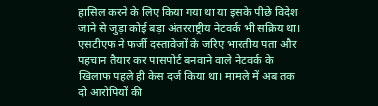हासिल करने के लिए किया गया था या इसके पीछे विदेश जाने से जुड़ा कोई बड़ा अंतरराष्ट्रीय नेटवर्क भी सक्रिय था।
एसटीएफ ने फर्जी दस्तावेजों के जरिए भारतीय पता और पहचान तैयार कर पासपोर्ट बनवाने वाले नेटवर्क के खिलाफ पहले ही केस दर्ज किया था। मामले में अब तक दो आरोपियों की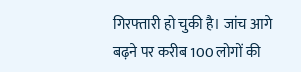गिरफ्तारी हो चुकी है। जांच आगे बढ़ने पर करीब 100 लोगों की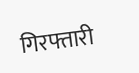गिरफ्तारी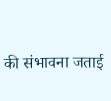की संभावना जताई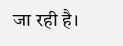जा रही है।